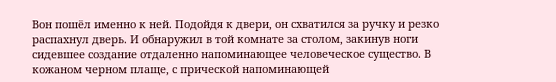Вон пошёл именно к ней. Подойдя к двери, он схватился за ручку и резко распахнул дверь. И обнаружил в той комнате за столом, закинув ноги сидевшее создание отдаленно напоминающее человеческое существо. В кожаном черном плаще, с прической напоминающей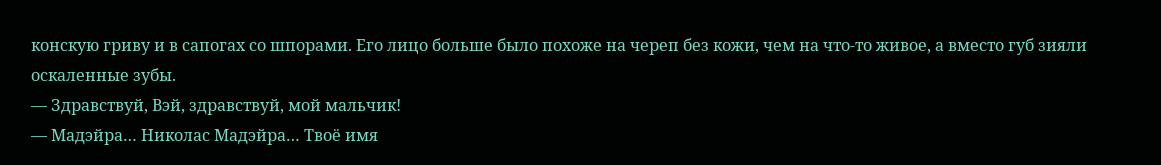конскую гриву и в сапогах со шпорами. Его лицо больше было похоже на череп без кожи, чем на что-то живое, а вместо губ зияли оскаленные зубы.
— Здравствуй, Вэй, здравствуй, мой мальчик!
— Мадэйра… Николас Мадэйра… Твоё имя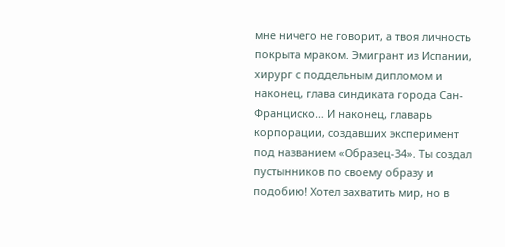мне ничего не говорит, а твоя личность покрыта мраком. Эмигрант из Испании, хирург с поддельным дипломом и наконец, глава синдиката города Сан-Франциско… И наконец, главарь корпорации, создавших эксперимент под названием «Образец-34». Ты создал пустынников по своему образу и подобию! Хотел захватить мир, но в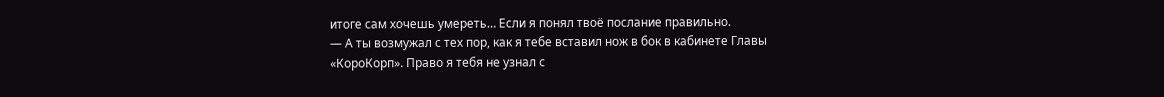итоге сам хочешь умереть… Если я понял твоё послание правильно.
— А ты возмужал с тех пор, как я тебе вставил нож в бок в кабинете Главы «КороКорп». Право я тебя не узнал с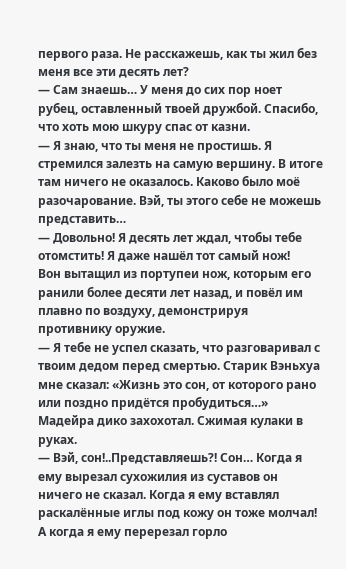первого раза. Не расскажешь, как ты жил без меня все эти десять лет?
— Сам знаешь… У меня до сих пор ноет рубец, оставленный твоей дружбой. Спасибо, что хоть мою шкуру спас от казни.
— Я знаю, что ты меня не простишь. Я стремился залезть на самую вершину. В итоге там ничего не оказалось. Каково было моё разочарование. Вэй, ты этого себе не можешь представить…
— Довольно! Я десять лет ждал, чтобы тебе отомстить! Я даже нашёл тот самый нож!
Вон вытащил из портупеи нож, которым его ранили более десяти лет назад, и повёл им плавно по воздуху, демонстрируя противнику оружие.
— Я тебе не успел сказать, что разговаривал с твоим дедом перед смертью. Старик Вэньхуа мне сказал: «Жизнь это сон, от которого рано или поздно придётся пробудиться…» Мадейра дико захохотал. Сжимая кулаки в руках.
— Вэй, сон!..Представляешь?! Сон… Когда я ему вырезал сухожилия из суставов он ничего не сказал. Когда я ему вставлял раскалённые иглы под кожу он тоже молчал! А когда я ему перерезал горло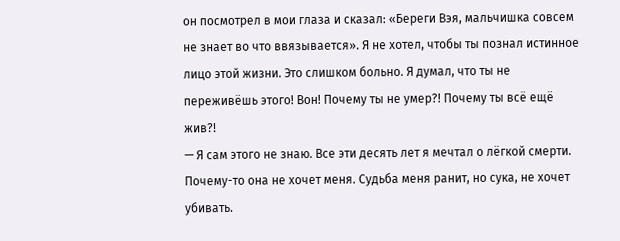он посмотрел в мои глаза и сказал: «Береги Вэя, мальчишка совсем не знает во что ввязывается». Я не хотел, чтобы ты познал истинное лицо этой жизни. Это слишком больно. Я думал, что ты не переживёшь этого! Вон! Почему ты не умер?! Почему ты всё ещё жив?!
— Я сам этого не знаю. Все эти десять лет я мечтал о лёгкой смерти. Почему-то она не хочет меня. Судьба меня ранит, но сука, не хочет убивать.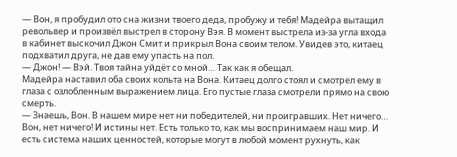— Вон, я пробудил ото сна жизни твоего деда, пробужу и тебя! Мадейра вытащил револьвер и произвёл выстрел в сторону Вэя. В момент выстрела из-за угла входа в кабинет выскочил Джон Смит и прикрыл Вона своим телом. Увидев это, китаец подхватил друга, не дав ему упасть на пол.
— Джон! — Вэй. Твоя тайна уйдёт со мной… Так как я обещал.
Мадейра наставил оба своих кольта на Вона. Китаец долго стоял и смотрел ему в глаза с озлобленным выражением лица. Его пустые глаза смотрели прямо на свою смерть.
— Знаешь, Вон. В нашем мире нет ни победителей, ни проигравших. Нет ничего… Вон, нет ничего! И истины нет. Есть только то, как мы воспринимаем наш мир. И есть система наших ценностей, которые могут в любой момент рухнуть, как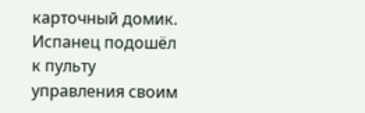карточный домик. Испанец подошёл к пульту управления своим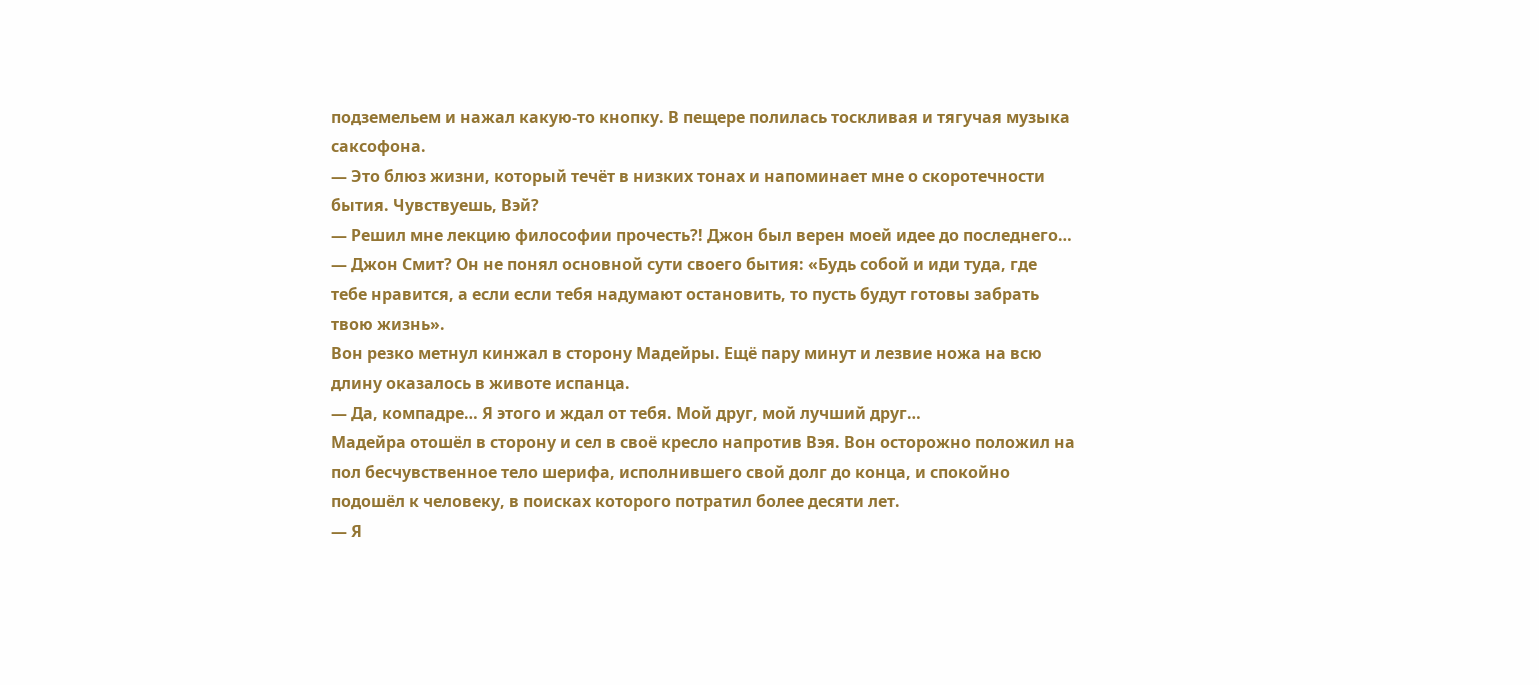подземельем и нажал какую-то кнопку. В пещере полилась тоскливая и тягучая музыка саксофона.
— Это блюз жизни, который течёт в низких тонах и напоминает мне о скоротечности бытия. Чувствуешь, Вэй?
— Решил мне лекцию философии прочесть?! Джон был верен моей идее до последнего…
— Джон Смит? Он не понял основной сути своего бытия: «Будь собой и иди туда, где тебе нравится, а если если тебя надумают остановить, то пусть будут готовы забрать твою жизнь».
Вон резко метнул кинжал в сторону Мадейры. Ещё пару минут и лезвие ножа на всю длину оказалось в животе испанца.
— Да, компадре… Я этого и ждал от тебя. Мой друг, мой лучший друг…
Мадейра отошёл в сторону и сел в своё кресло напротив Вэя. Вон осторожно положил на пол бесчувственное тело шерифа, исполнившего свой долг до конца, и спокойно подошёл к человеку, в поисках которого потратил более десяти лет.
— Я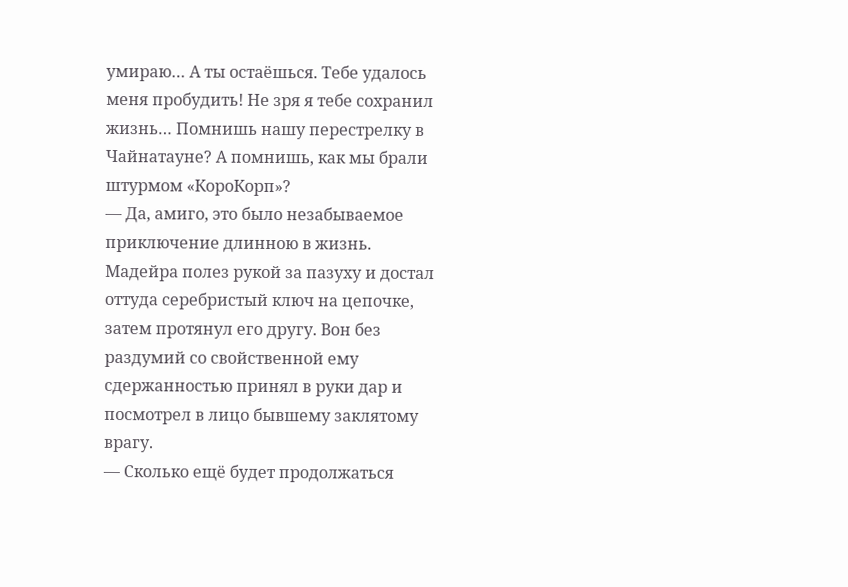умираю… А ты остаёшься. Тебе удалось меня пробудить! Не зря я тебе сохранил жизнь… Помнишь нашу перестрелку в Чайнатауне? А помнишь, как мы брали штурмом «КороКорп»?
— Да, амиго, это было незабываемое приключение длинною в жизнь.
Мадейра полез рукой за пазуху и достал оттуда серебристый ключ на цепочке, затем протянул его другу. Вон без раздумий со свойственной ему сдержанностью принял в руки дар и посмотрел в лицо бывшему заклятому врагу.
— Сколько ещё будет продолжаться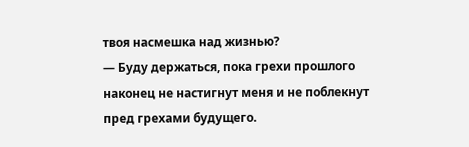твоя насмешка над жизнью?
— Буду держаться, пока грехи прошлого наконец не настигнут меня и не поблекнут пред грехами будущего.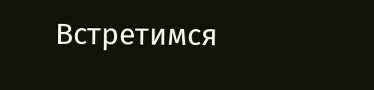Встретимся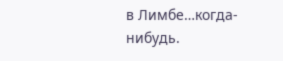в Лимбе…когда-нибудь.